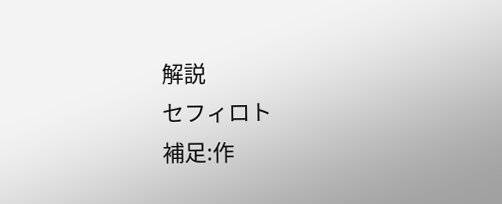解説
セフィロト
補足:作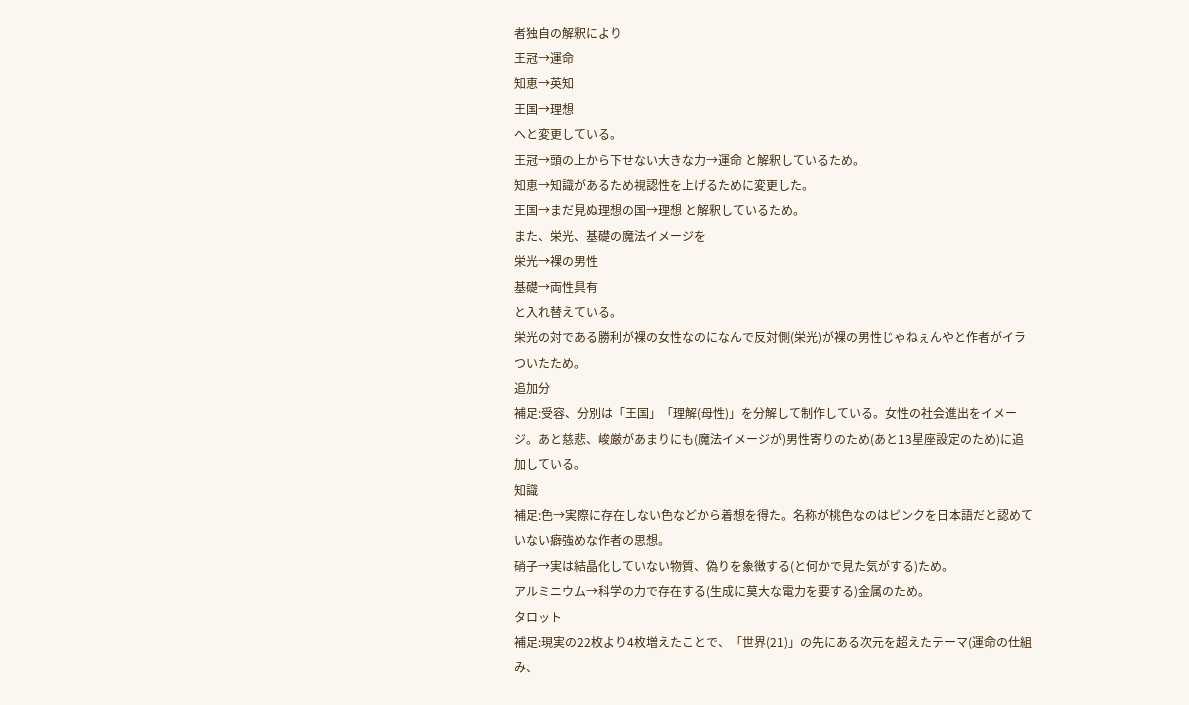者独自の解釈により
王冠→運命
知恵→英知
王国→理想
へと変更している。
王冠→頭の上から下せない大きな力→運命 と解釈しているため。
知恵→知識があるため視認性を上げるために変更した。
王国→まだ見ぬ理想の国→理想 と解釈しているため。
また、栄光、基礎の魔法イメージを
栄光→裸の男性
基礎→両性具有
と入れ替えている。
栄光の対である勝利が裸の女性なのになんで反対側(栄光)が裸の男性じゃねぇんやと作者がイラついたため。
追加分
補足:受容、分別は「王国」「理解(母性)」を分解して制作している。女性の社会進出をイメージ。あと慈悲、峻厳があまりにも(魔法イメージが)男性寄りのため(あと13星座設定のため)に追加している。
知識
補足:色→実際に存在しない色などから着想を得た。名称が桃色なのはピンクを日本語だと認めていない癖強めな作者の思想。
硝子→実は結晶化していない物質、偽りを象徴する(と何かで見た気がする)ため。
アルミニウム→科学の力で存在する(生成に莫大な電力を要する)金属のため。
タロット
補足:現実の22枚より4枚増えたことで、「世界(21)」の先にある次元を超えたテーマ(運命の仕組み、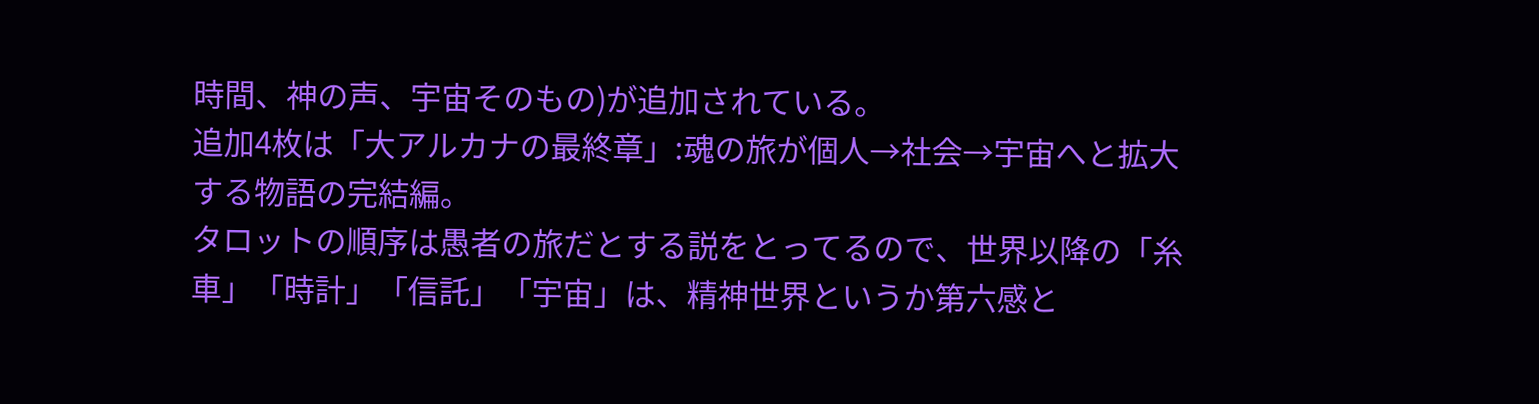時間、神の声、宇宙そのもの)が追加されている。
追加4枚は「大アルカナの最終章」:魂の旅が個人→社会→宇宙へと拡大する物語の完結編。
タロットの順序は愚者の旅だとする説をとってるので、世界以降の「糸車」「時計」「信託」「宇宙」は、精神世界というか第六感と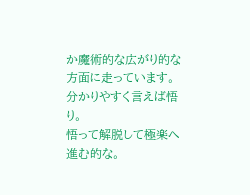か魔術的な広がり的な方面に走っています。
分かりやすく言えば悟り。
悟って解脱して極楽へ進む的な。